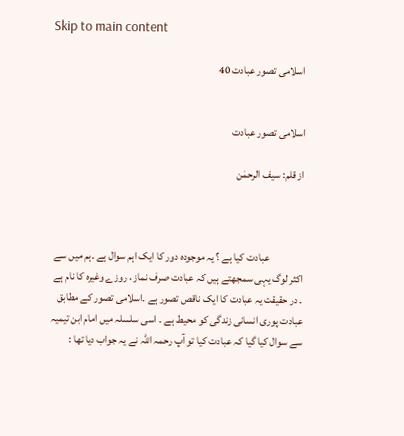Skip to main content

اسلامی تصور عبادت 40


اسلامی تصور عبادت

از قلم: سیف الرحمٰن



                عبادت کیا ہے ؟ یہ موجودہ دور کا ایک اہم سوال ہے ۔ہم میں سے اکثر لوگ یہی سمجھتے ہیں کہ عبادت صرف نماز ، روزے وغیرہ کا نام ہے ۔ در حقیقت یہ عبادت کا ایک ناقص تصور ہے ۔اسلامی تصور کے مطابق عبادت پوری انسانی زندگی کو محیط ہے ۔ اسی سلسلہ میں امام ابن تیمیہ سے سوال کیا گیا کہ عبادت کیا تو آپ رحمہ اللہ نے یہ جواب دیا تھا :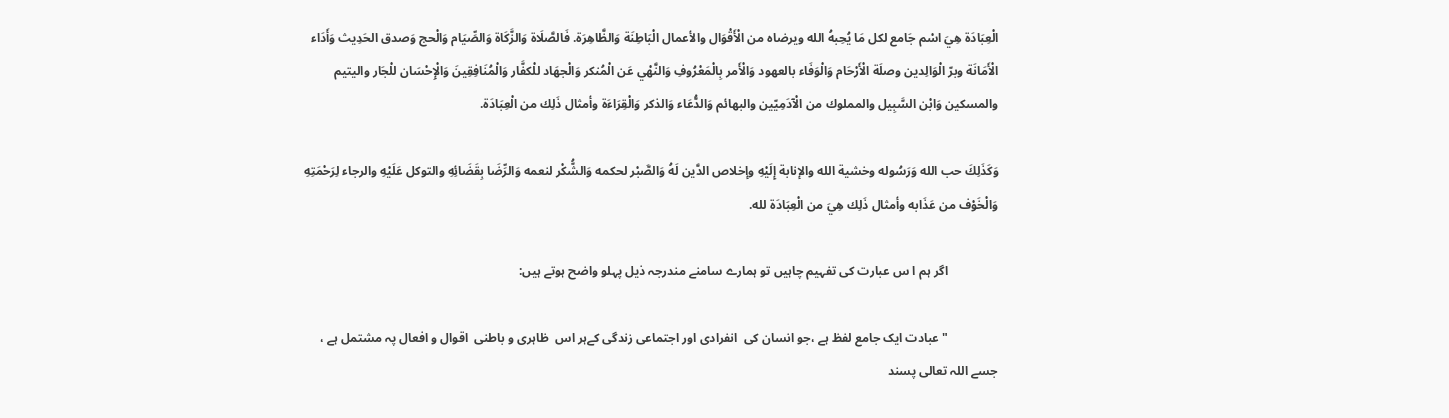الْعِبَادَة هِيَ اسْم جَامع لكل مَا يُحِبهُ الله ويرضاه من الْأَقْوَال والأعمال الْبَاطِنَة وَالظَّاهِرَة. فَالصَّلَاة وَالزَّكَاة وَالصِّيَام وَالْحج وَصدق الحَدِيث وَأَدَاء الْأَمَانَة وبرّ الْوَالِدين وصلَة الْأَرْحَام وَالْوَفَاء بالعهود وَالْأَمر بِالْمَعْرُوفِ وَالنَّهْي عَن الْمُنكر وَالْجهَاد للْكفَّار وَالْمُنَافِقِينَ وَالْإِحْسَان للْجَار واليتيم والمسكين وَابْن السَّبِيل والمملوك من الْآدَمِيّين والبهائم وَالدُّعَاء وَالذكر وَالْقِرَاءَة وأمثال ذَلِك من الْعِبَادَة.

وَكَذَلِكَ حب الله وَرَسُوله وخشية الله والإنابة إِلَيْهِ وإخلاص الدَّين لَهُ وَالصَّبْر لحكمه وَالشُّكْر لنعمه وَالرِّضَا بِقَضَائِهِ والتوكل عَلَيْهِ والرجاء لِرَحْمَتِهِ وَالْخَوْف من عَذَابه وأمثال ذَلِك هِيَ من الْعِبَادَة لله.

                اگر ہم ا س عبارت کی تفہیم چاہیں تو ہمارے سامنے مندرجہ ذیل پہلو واضح ہوتے ہیں:

                "عبادت ایک جامع لفظ ہے ،جو انسان کی  انفرادی اور اجتماعی زندگی کےہر اس  ظاہری و باطنی  اقوال و افعال پہ مشتمل ہے ، جسے اللہ تعالی پسند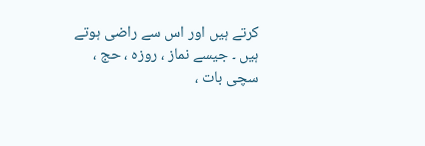کرتے ہیں اور اس سے راضی ہوتے ہیں ۔ جیسے نماز ، روزہ ، حج ، سچی بات ،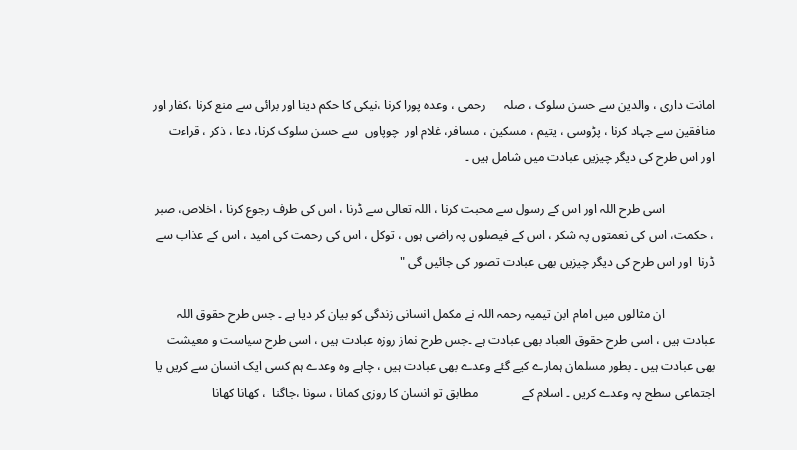امانت داری ، والدین سے حسن سلوک ، صلہ      رحمی ، وعدہ پورا کرنا ،نیکی کا حکم دینا اور برائی سے منع کرنا ،کفار اور منافقین سے جہاد کرنا ، پڑوسی ، یتیم ، مسکین ، مسافر، غلام اور  چوپاوں  سے حسن سلوک کرنا، دعا ، ذکر ، قراءت  اور اس طرح کی دیگر چیزیں عبادت میں شامل ہیں ۔

                اسی طرح اللہ اور اس کے رسول سے محبت کرنا ، اللہ تعالی سے ڈرنا ، اس کی طرف رجوع کرنا ، اخلاص، صبر ، حکمت، اس کی نعمتوں پہ شکر ، اس کے فیصلوں پہ راضی ہوں ، توکل ، اس کی رحمت کی امید ، اس کے عذاب سے ڈرنا  اور اس طرح کی دیگر چیزیں بھی عبادت تصور کی جائیں گی "

                ان مثالوں میں امام ابن تیمیہ رحمہ اللہ نے مکمل انسانی زندگی کو بیان کر دیا ہے ۔ جس طرح حقوق اللہ عبادت ہیں ، اسی طرح حقوق العباد بھی عبادت ہے ۔جس طرح نماز روزہ عبادت ہیں ، اسی طرح سیاست و معیشت بھی عبادت ہیں ۔ بطور مسلمان ہمارے کیے گئے وعدے بھی عبادت ہیں ، چاہے وہ وعدے ہم کسی ایک انسان سے کریں یا اجتماعی سطح پہ وعدے کریں ۔ اسلام کے              مطابق تو انسان کا روزی کمانا ، سونا ،جاگنا  ، کھانا کھانا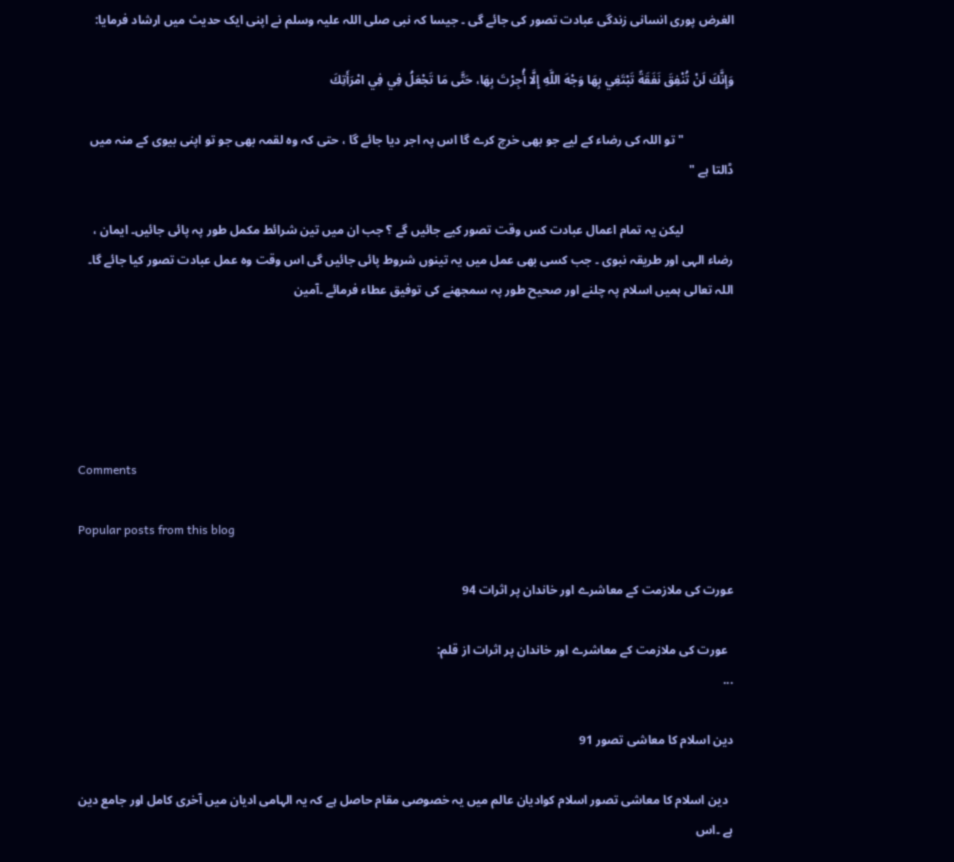الغرض پوری انسانی زندگی عبادت تصور کی جائے گی ۔ جیسا کہ نبی صلی اللہ علیہ وسلم نے اپنی ایک حدیث میں ارشاد فرمایا:

وَإِنَّكَ لَنْ تُنْفِقَ نَفَقَةً تَبْتَغِي بِهَا وَجْهَ اللَّهِ إِلَّا أُجِرْتَ بِهَا، حَتَّى مَا تَجْعَلُ فِي فِي امْرَأَتِكَ

                "تو اللہ کی رضاء کے لیے جو بھی خرچ کرے گا اس پہ اجر دیا جائے گا ، حتی کہ وہ لقمہ بھی جو تو اپنی بیوی کے منہ میں ڈالتا ہے "

                لیکن یہ تمام اعمال عبادت کس وقت تصور کیے جائیں گے ؟ جب ان میں تین شرائط مکمل طور پہ پائی جائیں۔ ایمان ، رضاء الہی اور طریقہ نبوی ۔ جب کسی بھی عمل میں یہ تینوں شروط پائی جائیں گی اس وقت وہ عمل عبادت تصور کیا جائے گا۔ اللہ تعالی ہمیں اسلام پہ چلنے اور صحیح طور پہ سمجھنے کی توفیق عطاء فرمائے ۔آمین





Comments

Popular posts from this blog

عورت کی ملازمت کے معاشرے اور خاندان پر اثرات 94

  عورت کی ملازمت کے معاشرے اور خاندان پر اثرات از قلم:                                                                                                                                                                                                                                            ...

دین اسلام کا معاشی تصور 91

  دین اسلام کا معاشی تصور اسلام کوادیان عالم میں یہ خصوصی مقام حاصل ہے کہ یہ الہامی ادیان میں آخری کامل اور جامع دین ہے ۔اس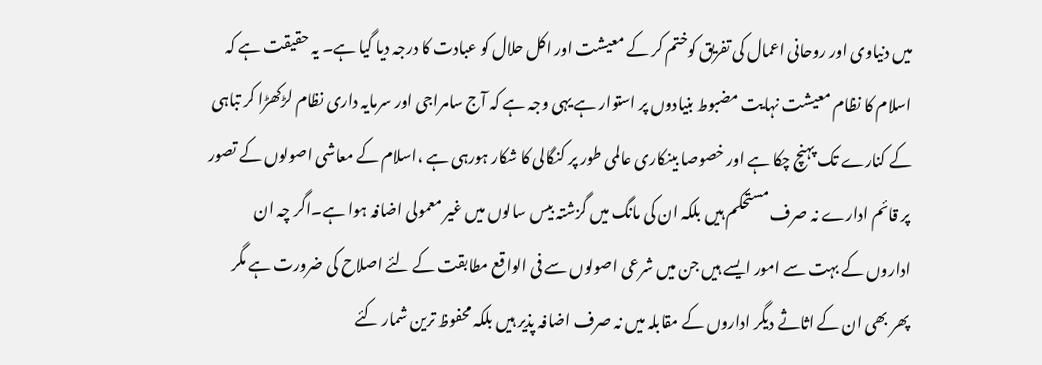میں دنیاوی اور روحانی اعمال کی تفریق کوختم کر کے معیشت اور اکل حلال کو عبادت کا درجہ دیا گیا ہے۔ یہ حقیقت ہے کہ اسلام کا نظام معیشت نہایت مضبوط بنیادوں پر استوار ہے یہی وجہ ہے کہ آج سامراجی اور سرمایہ داری نظام لڑکھڑا کر تباہی کے کنارے تک پہنچ چکا ہے اور خصوصا بینکاری عالمی طور پر کنگالی کا شکار ہورہی ہے ،اسلام کے معاشی اصولوں کے تصور پر قائم ادارے نہ صرف مستحکم ہیں بلکہ ان کی مانگ میں گزشتہ بیس سالوں میں غیر معمولی اضافہ ہوا ہے۔اگر چہ ان اداروں کے بہت سے امور ایسے ہیں جن میں شرعی اصولوں سے فی الواقع مطابقت کے لئے اصلاح کی ضرورت ہے مگر پھر بھی ان کے اثاثے دیگر اداروں کے مقابلہ میں نہ صرف اضافہ پذیر ہیں بلکہ محفوظ ترین شمار کئے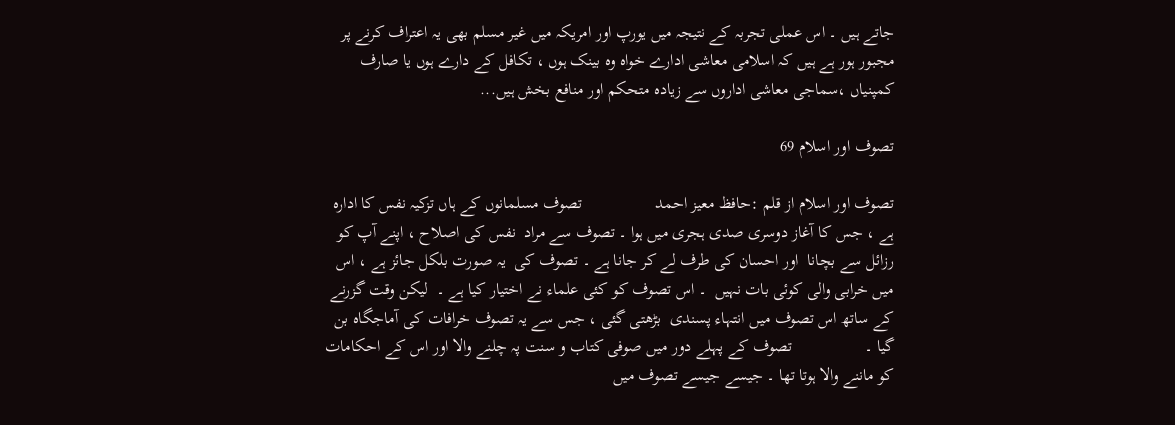جاتے ہیں ۔ اس عملی تجربہ کے نتیجہ میں یورپ اور امریکہ میں غیر مسلم بھی یہ اعتراف کرنے پر مجبور ہور ہے ہیں کہ اسلامی معاشی ادارے خواہ وہ بینک ہوں ، تکافل کے دارے ہوں یا صارف کمپنیاں ،سماجی معاشی اداروں سے زیادہ متحکم اور منافع بخش ہیں...

تصوف اور اسلام 69

تصوف اور اسلام از قلم :حافظ معیز احمد                 تصوف مسلمانوں کے ہاں تزکیہ نفس کا ادارہ ہے ، جس کا آغاز دوسری صدی ہجری میں ہوا ۔ تصوف سے مراد  نفس کی اصلاح ، اپنے آپ کو رزائل سے بچانا  اور احسان کی طرف لے کر جانا ہے ۔ تصوف کی  یہ صورت بلکل جائز ہے ، اس میں خرابی والی کوئی بات نہیں  ۔ اس تصوف کو کئی علماء نے اختیار کیا ہے ۔  لیکن وقت گزرنے کے ساتھ اس تصوف میں انتہاء پسندی  بڑھتی گئی ، جس سے یہ تصوف خرافات کی آماجگاہ بن گیا ۔                 تصوف کے پہلے دور میں صوفی کتاب و سنت پہ چلنے والا اور اس کے احکامات کو ماننے والا ہوتا تھا ۔ جیسے جیسے تصوف میں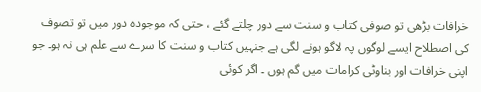خرافات بڑھی تو صوفی کتاب و سنت سے دور چلتے گئے ، حتی کہ موجودہ دور میں تو تصوف کی اصطلاح ایسے لوگوں پہ لاگو ہونے لگی ہے جنہیں کتاب و سنت کا سرے سے علم ہی نہ ہو۔ جو اپنی خرافات اور بناوٹی کرامات میں گم ہوں ۔ اگر کوئی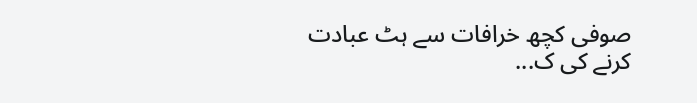صوفی کچھ خرافات سے ہٹ عبادت کرنے کی ک...